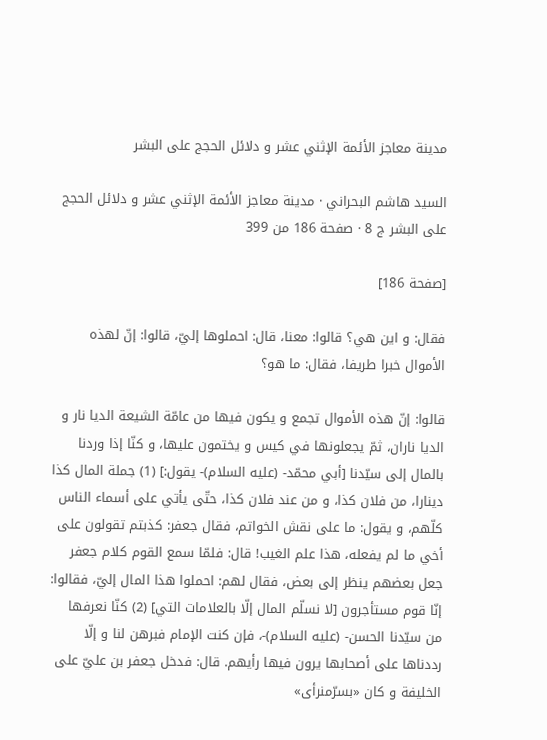مدينة معاجز الأئمة الإثني عشر و دلائل الحجج على البشر

السيد هاشم البحراني · مدينة معاجز الأئمة الإثني عشر و دلائل الحجج على البشر ج 8 · صفحة 186 من 399

[صفحة 186]

فقال: و اين هي؟ قالوا: معنا، قال: احملوها إليّ، قالوا: إنّ لهذه الأموال خبرا طريفا، فقال: ما هو؟

قالوا: إنّ هذه الأموال تجمع و يكون فيها من عامّة الشيعة الديا نار و الديا ناران، ثمّ يجعلونها في كيس و يختمون عليها، و كنّا إذا وردنا بالمال إلى سيّدنا [أبي محمّد- (عليه السلام)- يقول:] (1) جملة المال كذا دينارا، من فلان كذا، و من عند فلان كذا، حتّى يأتي على أسماء الناس كلّهم، و يقول: ما على نقش الخواتم، فقال جعفر: كذبتم تقولون على أخي ما لم يفعله، هذا علم الغيب! قال: فلمّا سمع القوم كلام جعفر جعل بعضهم ينظر إلى بعض، فقال لهم: احملوا هذا المال إليّ، فقالوا: إنّا قوم مستأجرون [لا نسلّم المال إلّا بالعلامات التي] (2) كنّا نعرفها من سيّدنا الحسن- (عليه السلام)-، فإن كنت الإمام فبرهن لنا و إلّا رددناها على أصحابها يرون فيها رأيهم. قال: فدخل جعفر بن عليّ على الخليفة و كان «بسرّمنرأى»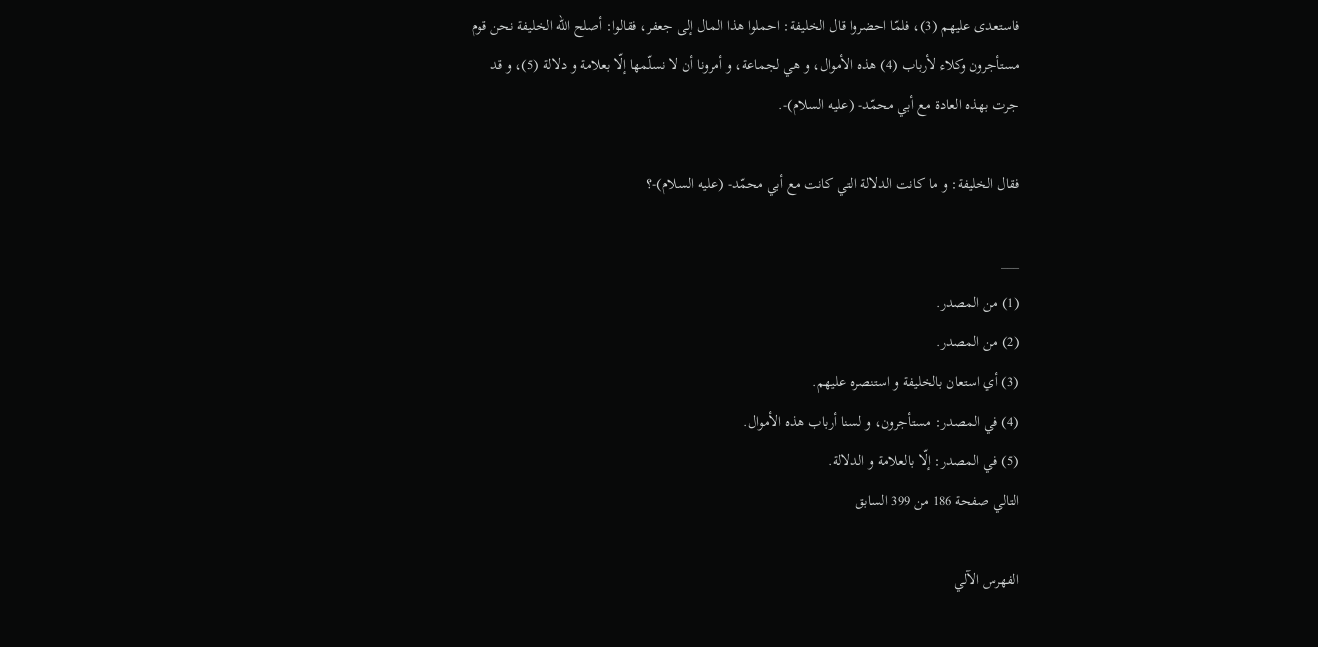فاستعدى عليهم (3)، فلمّا احضروا قال الخليفة: احملوا هذا المال إلى جعفر، فقالوا: أصلح اللّه الخليفة نحن قوم مستأجرون وكلاء لأرباب (4) هذه الأموال، و هي لجماعة، و أمرونا أن لا نسلّمها إلّا بعلامة و دلالة (5)، و قد جرت بهذه العادة مع أبي محمّد- (عليه السلام)-.

فقال الخليفة: و ما كانت الدلالة التي كانت مع أبي محمّد- (عليه السلام)-؟

___
(1) من المصدر.
(2) من المصدر.
(3) أي استعان بالخليفة و استنصره عليهم.
(4) في المصدر: مستأجرون، و لسنا أرباب هذه الأموال.
(5) في المصدر: إلّا بالعلامة و الدلالة.
التالي صفحة 186 من 399 السابق

الفهرس الآلي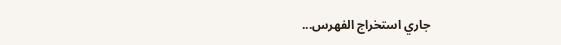جاري استخراج الفهرس...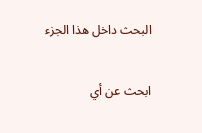البحث داخل هذا الجزء

ابحث عن أي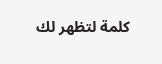كلمة لتظهر لك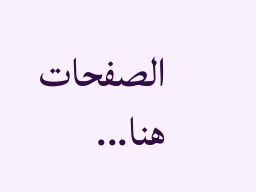الصفحات هنا...